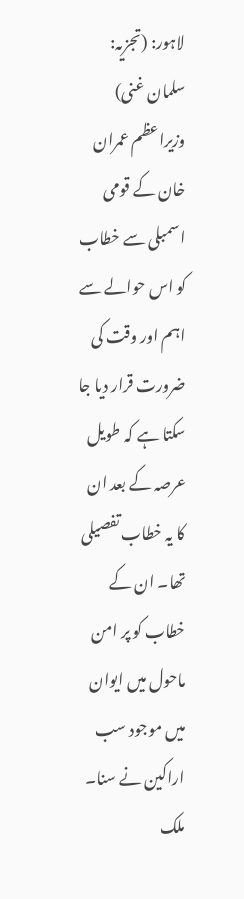لاہور: (تجزیہ: سلمان غنی) وزیراعظم عمران خان کے قومی اسمبلی سے خطاب کو اس حوالے سے اہم اور وقت کی ضرورت قرار دیا جا سکتا ہے کہ طویل عرصہ کے بعد ان کا یہ خطاب تفصیلی تھا۔ ان کے خطاب کو پر امن ماحول میں ایوان میں موجود سب اراکین نے سنا۔ ملک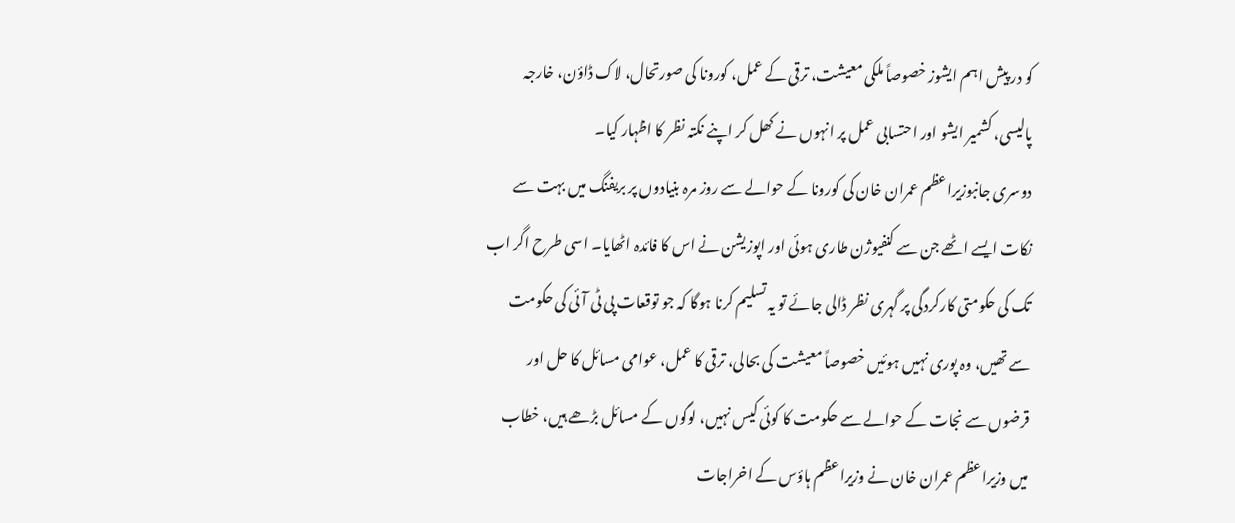کو در پیش اہم ایشوز خصوصاً ملکی معیشت، ترقی کے عمل، کورونا کی صورتحال، لاک ڈاؤن، خارجہ پالیسی، کشمیر ایشو اور احتسابی عمل پر انہوں نے کھل کر اپنے نکتہ نظر کا اظہار کیا۔
دوسری جانبوزیراعظم عمران خان کی کورونا کے حوالے سے روز مرہ بنیادوں پر بریفنگ میں بہت سے نکات ایسے اٹھے جن سے کنفیوژن طاری ہوئی اور اپوزیشن نے اس کا فائدہ اٹھایا۔ اسی طرح اگر اب تک کی حکومتی کارکردگی پر گہری نظر ڈالی جائے تو یہ تسلیم کرنا ہوگا کہ جو توقعات پی ٹی آئی کی حکومت سے تھیں، وہ پوری نہیں ہوئیں خصوصاً معیشت کی بحالی، ترقی کا عمل، عوامی مسائل کا حل اور قرضوں سے نجات کے حوالے سے حکومت کا کوئی کیس نہیں، لوگوں کے مسائل بڑھے ہیں، خطاب میں وزیراعظم عمران خان نے وزیراعظم ہاؤس کے اخراجات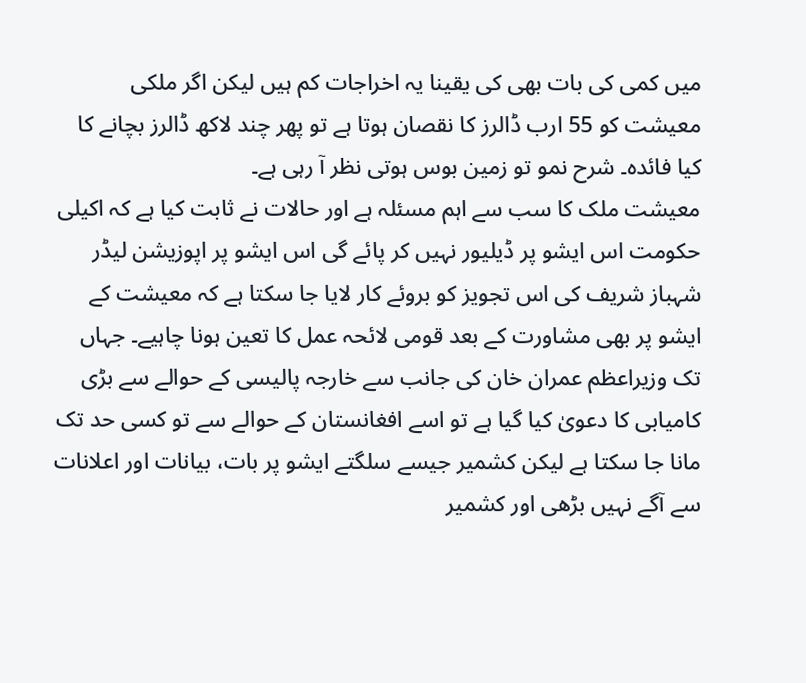میں کمی کی بات بھی کی یقینا یہ اخراجات کم ہیں لیکن اگر ملکی معیشت کو 55 ارب ڈالرز کا نقصان ہوتا ہے تو پھر چند لاکھ ڈالرز بچانے کا کیا فائدہ۔ شرح نمو تو زمین بوس ہوتی نظر آ رہی ہے۔
معیشت ملک کا سب سے اہم مسئلہ ہے اور حالات نے ثابت کیا ہے کہ اکیلی حکومت اس ایشو پر ڈیلیور نہیں کر پائے گی اس ایشو پر اپوزیشن لیڈر شہباز شریف کی اس تجویز کو بروئے کار لایا جا سکتا ہے کہ معیشت کے ایشو پر بھی مشاورت کے بعد قومی لائحہ عمل کا تعین ہونا چاہیے۔ جہاں تک وزیراعظم عمران خان کی جانب سے خارجہ پالیسی کے حوالے سے بڑی کامیابی کا دعویٰ کیا گیا ہے تو اسے افغانستان کے حوالے سے تو کسی حد تک مانا جا سکتا ہے لیکن کشمیر جیسے سلگتے ایشو پر بات، بیانات اور اعلانات سے آگے نہیں بڑھی اور کشمیر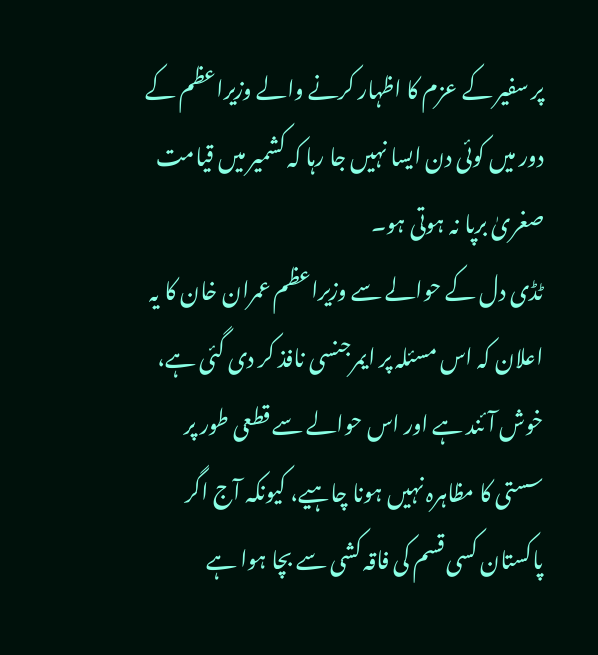پر سفیر کے عزم کا اظہار کرنے والے وزیراعظم کے دور میں کوئی دن ایسا نہیں جا رہا کہ کشمیر میں قیامت صغریٰ برپا نہ ہوتی ہو۔
ٹڈی دل کے حوالے سے وزیراعظم عمران خان کا یہ اعلان کہ اس مسئلہ پر ایمرجنسی نافذ کر دی گئی ہے، خوش آئند ہے اور اس حوالے سے قطعی طور پر سستی کا مظاہرہ نہیں ہونا چاہیے، کیونکہ آج اگر پاکستان کسی قسم کی فاقہ کشی سے بچا ہوا ہے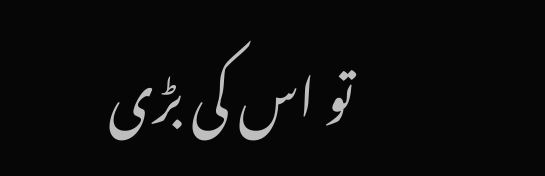تو اس کی بڑی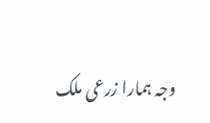وجہ ہمارا زرعی ملک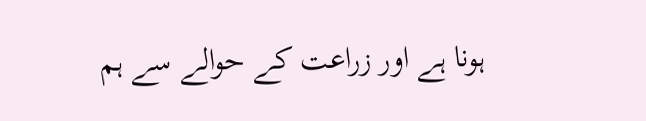ہونا ہے اور زراعت کے حوالے سے ہم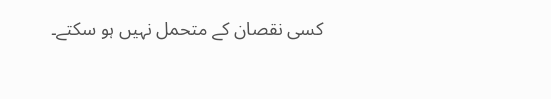کسی نقصان کے متحمل نہیں ہو سکتے۔